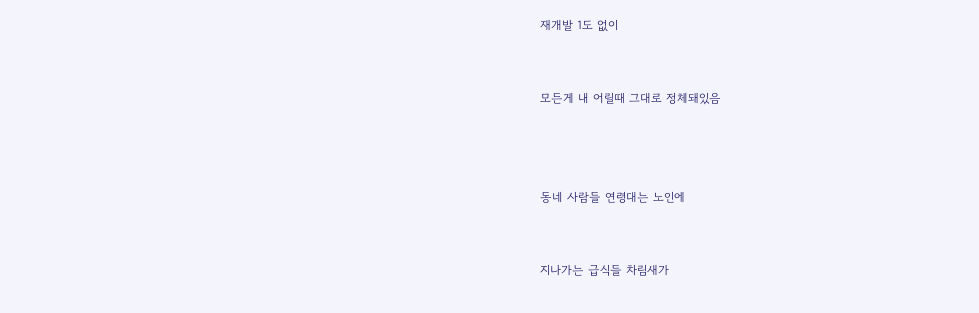재개발 1도 없이


모든게 내 어릴때 그대로 정체돼있음



동네 사람들 연령대는 노인에


지나가는 급식들 차림새가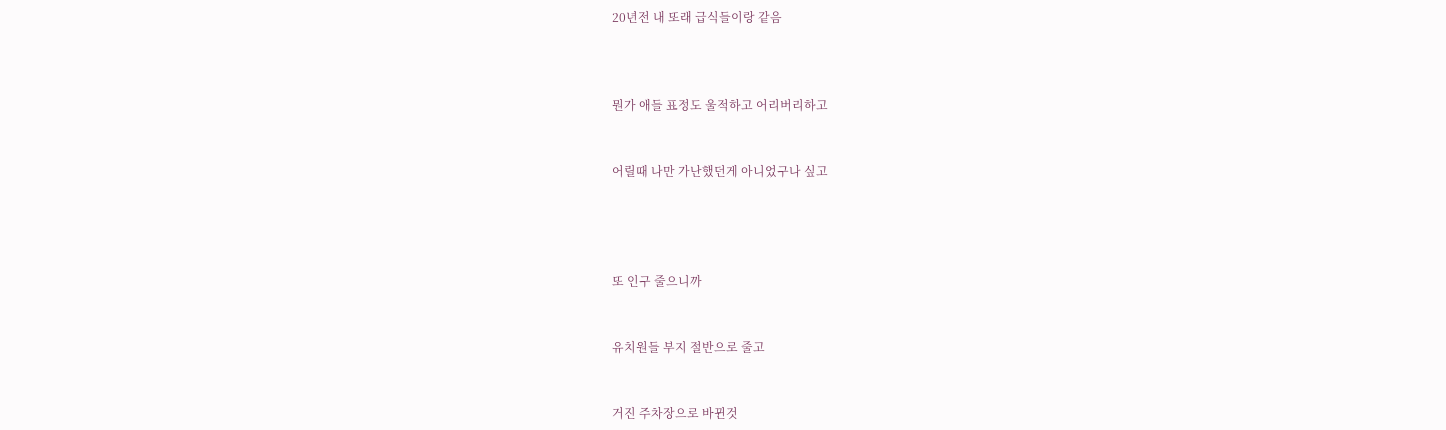20년전 내 또래 급식들이랑 같음



뭔가 애들 표정도 울적하고 어리버리하고


어릴때 나만 가난했던게 아니었구나 싶고




또 인구 줄으니까


유치원들 부지 절반으로 줄고


거진 주차장으로 바뀐것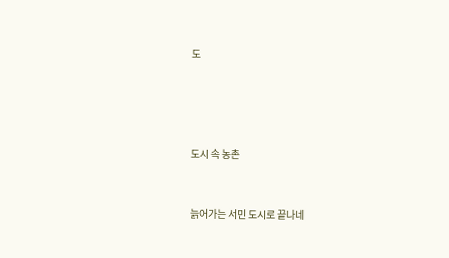도




도시 속 농촌


늙어가는 서민 도시로 끝나네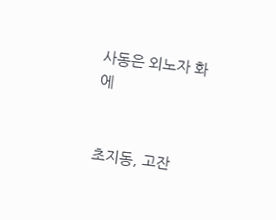사동은 외노자 화에


초지동, 고잔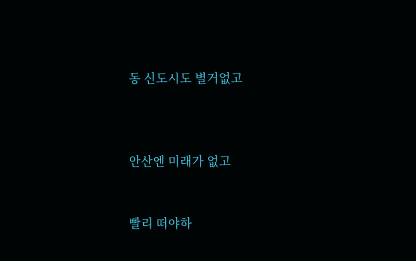동 신도시도 별거없고



안산엔 미래가 없고


빨리 떠야하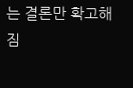는 결론만 확고해짐